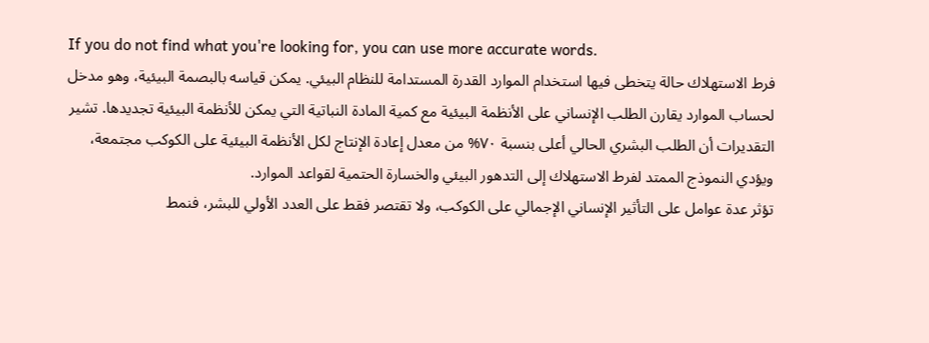If you do not find what you're looking for, you can use more accurate words.
فرط الاستهلاك حالة يتخطى فيها استخدام الموارد القدرة المستدامة للنظام البيئي. يمكن قياسه بالبصمة البيئية، وهو مدخل لحساب الموارد يقارن الطلب الإنساني على الأنظمة البيئية مع كمية المادة النباتية التي يمكن للأنظمة البيئية تجديدها. تشير التقديرات أن الطلب البشري الحالي أعلى بنسبة ٧٠% من معدل إعادة الإنتاج لكل الأنظمة البيئية على الكوكب مجتمعة، ويؤدي النموذج الممتد لفرط الاستهلاك إلى التدهور البيئي والخسارة الحتمية لقواعد الموارد.
تؤثر عدة عوامل على التأثير الإنساني الإجمالي على الكوكب، ولا تقتصر فقط على العدد الأولي للبشر، فنمط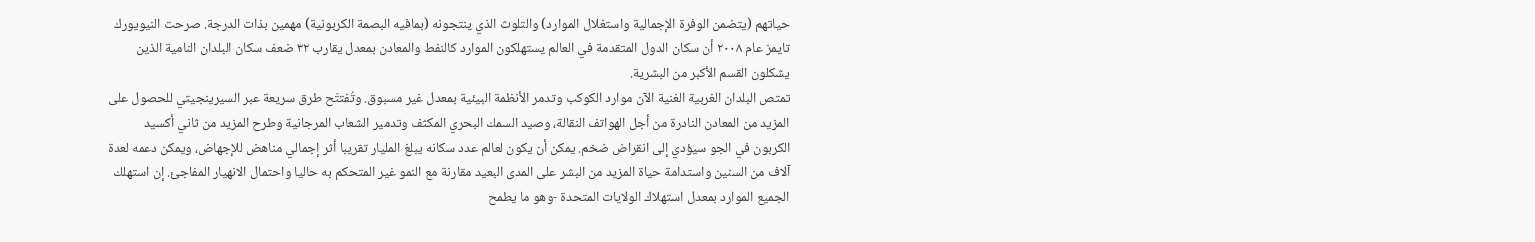حياتهم (يتضمن الوفرة الإجمالية واستغلال الموارد) والتلوث الذي ينتجونه (بمافيه البصمة الكربونية) مهمين بذات الدرجة. صرحت النيويورك تايمز عام ٢٠٠٨ أن سكان الدول المتقدمة في العالم يستهلكون الموارد كالنفط والمعادن بمعدل يقارب ٣٢ ضعف سكان البلدان النامية الذين يشكلون القسم الأكبر من البشرية.
تمتص البلدان الغربية الغنية الآن موارد الكوكب وتدمر الأنظمة البيئية بمعدل غير مسبوق. وتُفتتَح طرق سريعة عبر السيرينجيتي للحصول على المزيد من المعادن النادرة من أجل الهواتف النقالة، وصيد السمك البحري المكثف وتدمير الشعاب المرجانية وطرح المزيد من ثاني أكسيد الكربون في الجو سيؤدي إلى انقراض ضخم. يمكن أن يكون لعالم عدد سكانه يبلغ المليار تقريبا أثر إجمالي مناهض للإجهاض، ويمكن دعمه لعدة آلاف من السنين واستدامة حياة المزيد من البشر على المدى البعيد مقارنة مع النمو غير المتحكم به حاليا واحتمال الانهيار المفاجئ. إن استهلك الجميع الموارد بمعدل استهلاك الولايات المتحدة -وهو ما يطمح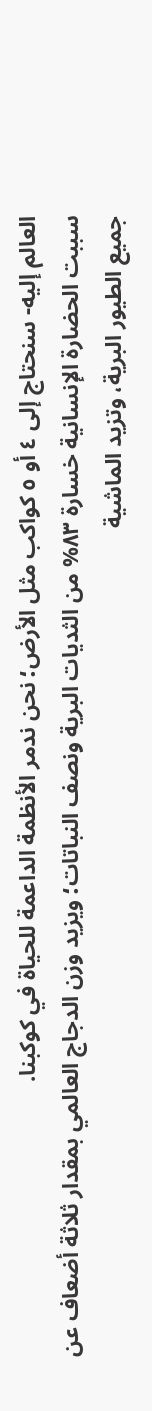العالم إليه- سنحتاج إلى ٤ أو ٥ كواكب مثل الأرض؛ نحن ندمر الأنظمة الداعمة للحياة في كوكبنا.
سببت الحضارة الإنسانية خسارة ٨٣% من الثديات البرية ونصف النباتات؛ ويزيد وزن الدجاج العالمي بمقدار ثلاثة أضعاف عن جميع الطيور البرية، وتزيد الماشية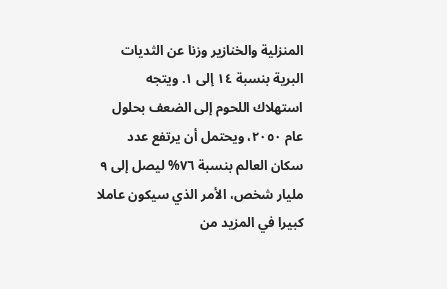المنزلية والخنازير وزنا عن الثديات البرية بنسبة ١٤ إلى ١. ويتجه استهلاك اللحوم إلى الضعف بحلول عام ٢٠٥٠، ويحتمل أن يرتفع عدد سكان العالم بنسبة ٧٦% ليصل إلى ٩ مليار شخص، الأمر الذي سيكون عاملا كبيرا في المزيد من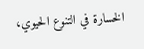الخسارة في التنوع الحيوي،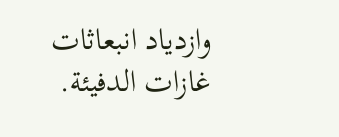وازدياد انبعاثات غازات الدفيئة.